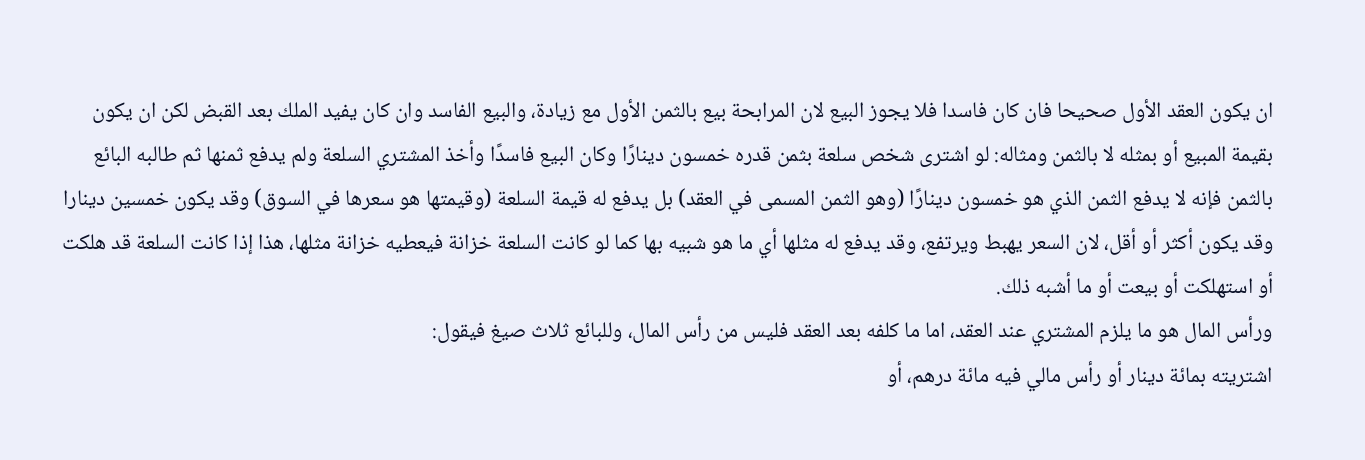ان يكون العقد الأول صحيحا فان كان فاسدا فلا يجوز البيع لان المرابحة بيع بالثمن الأول مع زيادة، والبيع الفاسد وان كان يفيد الملك بعد القبض لكن ان يكون بقيمة المبيع أو بمثله لا بالثمن ومثاله: لو اشترى شخص سلعة بثمن قدره خمسون دينارًا وكان البيع فاسدًا وأخذ المشتري السلعة ولم يدفع ثمنها ثم طالبه البائع بالثمن فإنه لا يدفع الثمن الذي هو خمسون دينارًا (وهو الثمن المسمى في العقد) بل يدفع له قيمة السلعة (وقيمتها هو سعرها في السوق) وقد يكون خمسين دينارا وقد يكون أكثر أو أقل، لان السعر يهبط ويرتفع، وقد يدفع له مثلها أي ما هو شبيه بها كما لو كانت السلعة خزانة فيعطيه خزانة مثلها، هذا إذا كانت السلعة قد هلكت أو استهلكت أو بيعت أو ما أشبه ذلك.
ورأس المال هو ما يلزم المشتري عند العقد، اما ما كلفه بعد العقد فليس من رأس المال، وللبائع ثلاث صيغ فيقول:
اشتريته بمائة دينار أو رأس مالي فيه مائة درهم، أو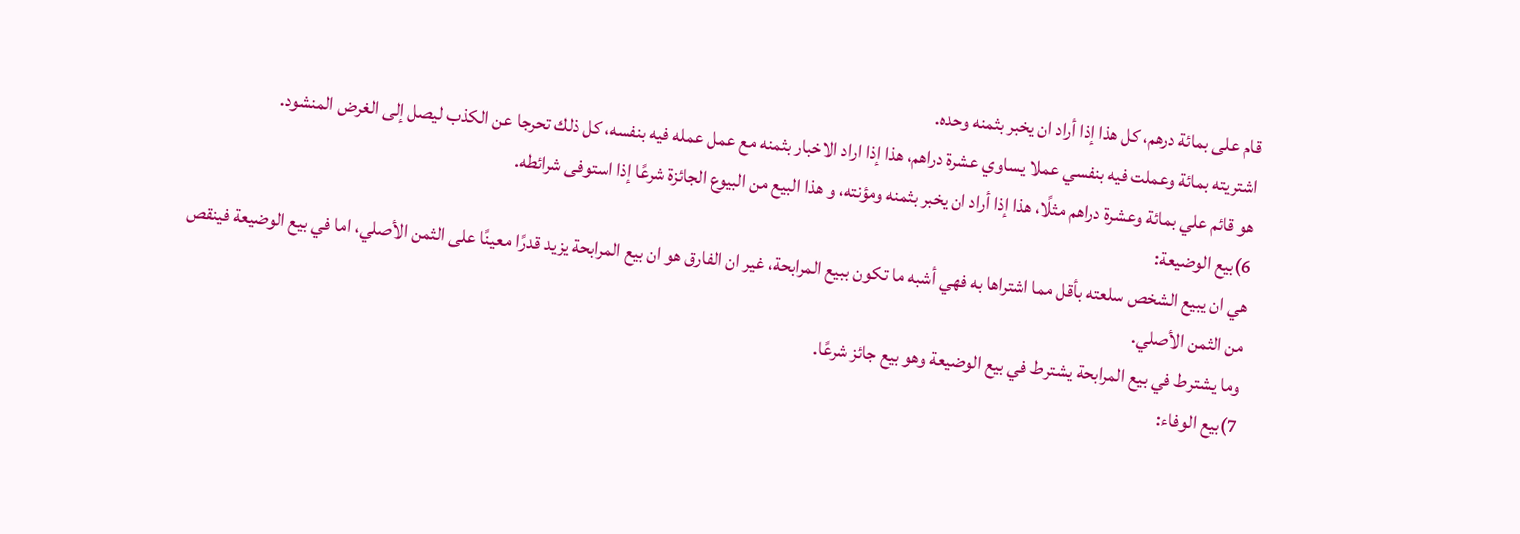قام على بمائة درهم، كل هذا إذا أراد ان يخبر بثمنه وحده.
اشتريته بمائة وعملت فيه بنفسي عملا يساوي عشرة دراهم، هذا إذا اراد الاخبار بثمنه مع عمل عمله فيه بنفسه، كل ذلك تحرجا عن الكذب ليصل إلى الغرض المنشود.
هو قائم علي بمائة وعشرة دراهم مثلًا، هذا إذا أراد ان يخبر بثمنه ومؤنته، و هذا البيع من البيوع الجائزة شرعًا إذا استوفى شرائطه.
6)بيع الوضيعة:
هي ان يبيع الشخص سلعته بأقل مما اشتراها به فهي أشبه ما تكون ببيع المرابحة، غير ان الفارق هو ان بيع المرابحة يزيد قدرًا معينًا على الثمن الأصلي، اما في بيع الوضيعة فينقص من الثمن الأصلي.
وما يشترط في بيع المرابحة يشترط في بيع الوضيعة وهو بيع جائز شرعًا.
7)بيع الوفاء: